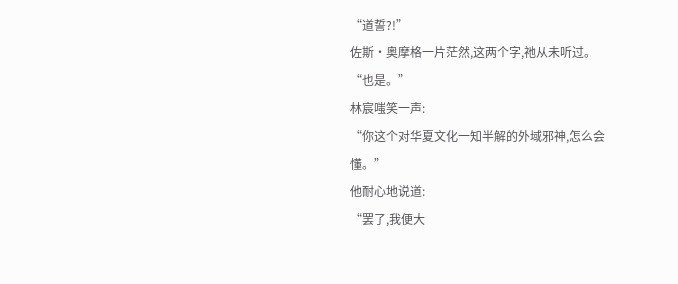“道誓?!”
佐斯·奥摩格一片茫然,这两个字,祂从未听过。
“也是。”
林宸嗤笑一声:
“你这个对华夏文化一知半解的外域邪神,怎么会懂。”
他耐心地说道:
“罢了,我便大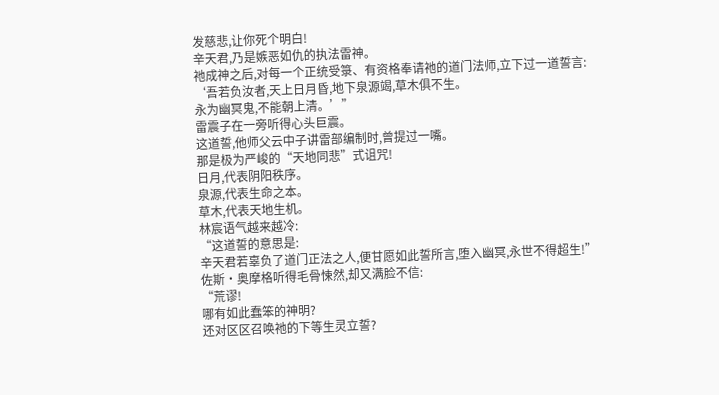发慈悲,让你死个明白!
辛天君,乃是嫉恶如仇的执法雷神。
祂成神之后,对每一个正统受箓、有资格奉请祂的道门法师,立下过一道誓言:
‘吾若负汝者,天上日月昏,地下泉源竭,草木俱不生。
永为幽冥鬼,不能朝上清。’”
雷震子在一旁听得心头巨震。
这道誓,他师父云中子讲雷部编制时,曾提过一嘴。
那是极为严峻的“天地同悲”式诅咒!
日月,代表阴阳秩序。
泉源,代表生命之本。
草木,代表天地生机。
林宸语气越来越冷:
“这道誓的意思是:
辛天君若辜负了道门正法之人,便甘愿如此誓所言,堕入幽冥,永世不得超生!”
佐斯·奥摩格听得毛骨悚然,却又满脸不信:
“荒谬!
哪有如此蠢笨的神明?
还对区区召唤祂的下等生灵立誓?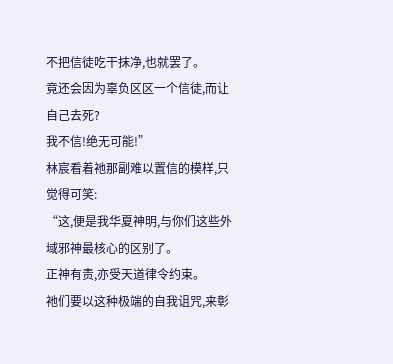不把信徒吃干抹净,也就罢了。
竟还会因为辜负区区一个信徒,而让自己去死?
我不信!绝无可能!”
林宸看着祂那副难以置信的模样,只觉得可笑:
“这,便是我华夏神明,与你们这些外域邪神最核心的区别了。
正神有责,亦受天道律令约束。
祂们要以这种极端的自我诅咒,来彰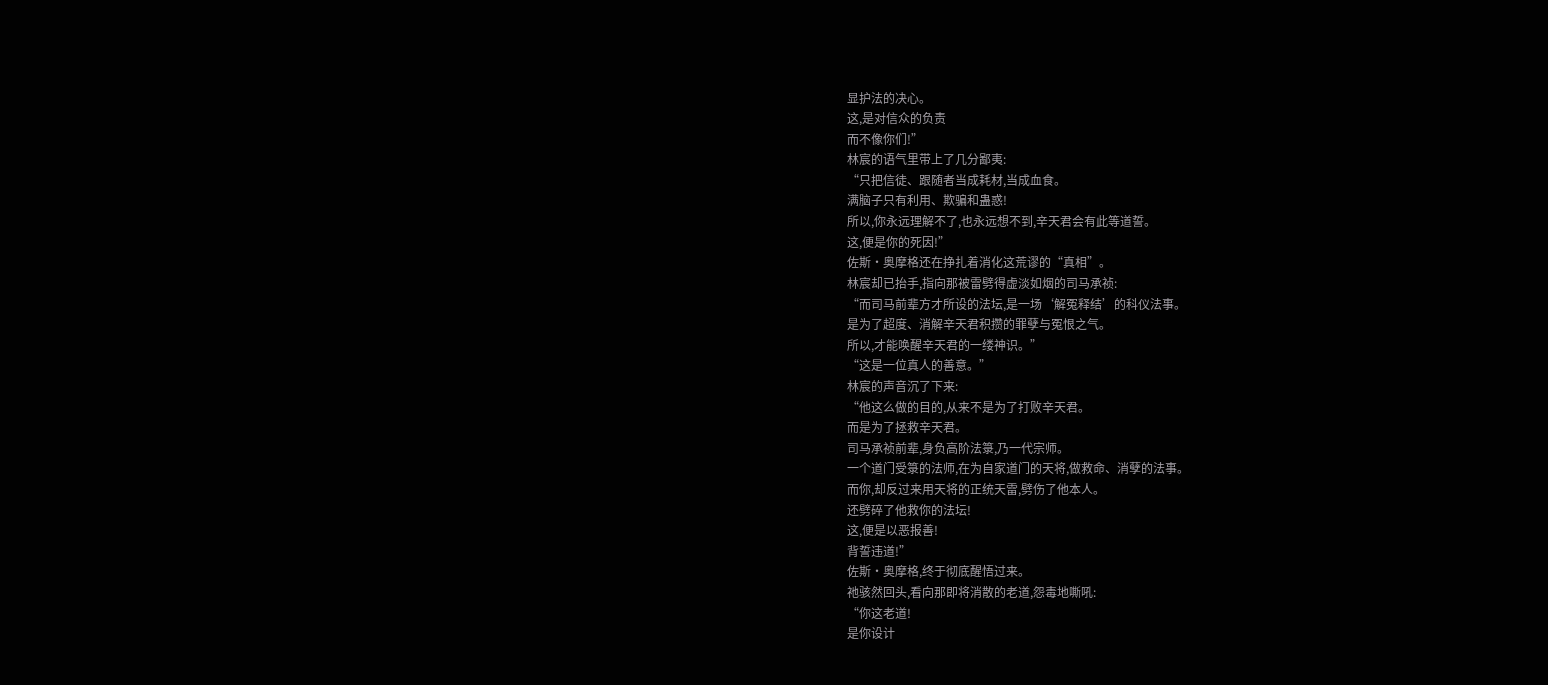显护法的决心。
这,是对信众的负责
而不像你们!”
林宸的语气里带上了几分鄙夷:
“只把信徒、跟随者当成耗材,当成血食。
满脑子只有利用、欺骗和蛊惑!
所以,你永远理解不了,也永远想不到,辛天君会有此等道誓。
这,便是你的死因!”
佐斯·奥摩格还在挣扎着消化这荒谬的“真相”。
林宸却已抬手,指向那被雷劈得虚淡如烟的司马承祯:
“而司马前辈方才所设的法坛,是一场‘解冤释结’的科仪法事。
是为了超度、消解辛天君积攒的罪孽与冤恨之气。
所以,才能唤醒辛天君的一缕神识。”
“这是一位真人的善意。”
林宸的声音沉了下来:
“他这么做的目的,从来不是为了打败辛天君。
而是为了拯救辛天君。
司马承祯前辈,身负高阶法箓,乃一代宗师。
一个道门受箓的法师,在为自家道门的天将,做救命、消孽的法事。
而你,却反过来用天将的正统天雷,劈伤了他本人。
还劈碎了他救你的法坛!
这,便是以恶报善!
背誓违道!”
佐斯·奥摩格,终于彻底醒悟过来。
祂骇然回头,看向那即将消散的老道,怨毒地嘶吼:
“你这老道!
是你设计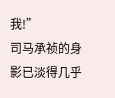我!”
司马承祯的身影已淡得几乎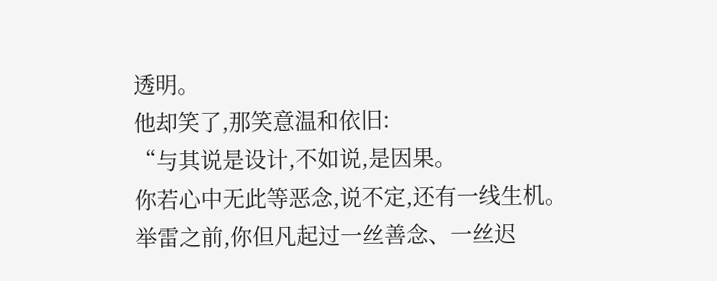透明。
他却笑了,那笑意温和依旧:
“与其说是设计,不如说,是因果。
你若心中无此等恶念,说不定,还有一线生机。
举雷之前,你但凡起过一丝善念、一丝迟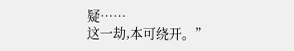疑……
这一劫,本可绕开。”